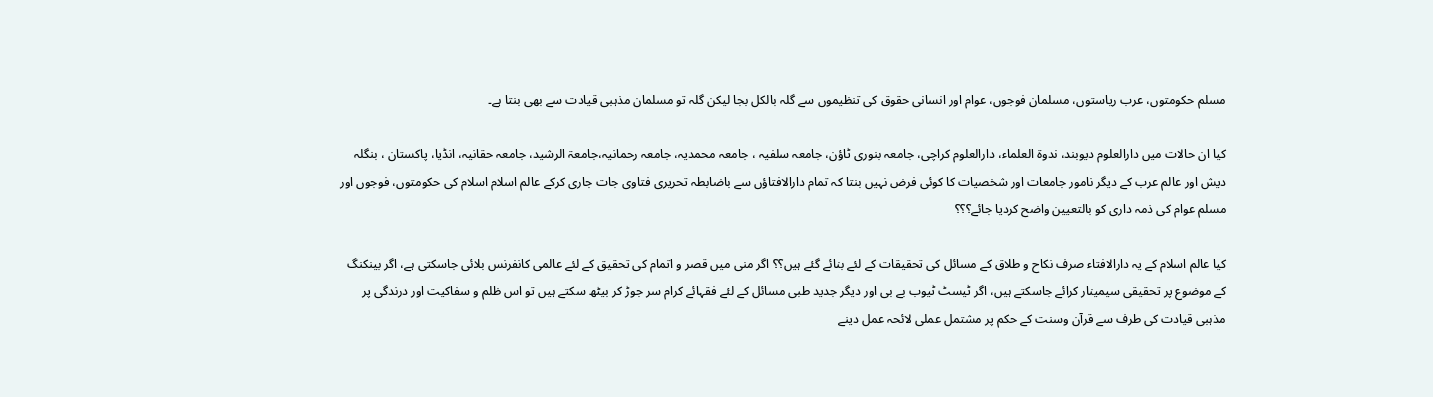مسلم حکومتوں، عرب ریاستوں، مسلمان فوجوں، عوام اور انسانی حقوق کی تنظیموں سے گلہ بالکل بجا لیکن گلہ تو مسلمان مذہبی قیادت سے بھی بنتا ہے۔

کیا ان حالات میں دارالعلوم دیوبند، ندوۃ العلماء، دارالعلوم کراچی، جامعہ بنوری ٹاؤن، جامعہ سلفیہ ، جامعہ محمدیہ، جامعہ رحمانیہ،جامعۃ الرشید، جامعہ حقانیہ، انڈیا، پاکستان ، بنگلہ دیش اور عالم عرب کے دیگر نامور جامعات اور شخصیات کا کوئی فرض نہیں بنتا کہ تمام دارالافتاؤں سے باضابطہ تحریری فتاوی جات جاری کرکے عالم اسلام اسلام کی حکومتوں، فوجوں اور مسلم عوام کی ذمہ داری کو بالتعیین واضح کردیا جائے؟؟؟

کیا عالم اسلام کے یہ دارالافتاء صرف نکاح و طلاق کے مسائل کی تحقیقات کے لئے بنائے گئے ہیں؟؟ اگر منی میں قصر و اتمام کی تحقیق کے لئے عالمی کانفرنس بلائی جاسکتی ہے، اگر بینکنگ کے موضوع پر تحقیقی سیمینار کرائے جاسکتے ہیں، اگر ٹیسٹ ٹیوب بے بی اور دیگر جدید طبی مسائل کے لئے فقہائے کرام سر جوڑ کر بیٹھ سکتے ہیں تو اس ظلم و سفاکیت اور درندگی پر مذہبی قیادت کی طرف سے قرآن وسنت کے حکم پر مشتمل عملی لائحہ عمل دینے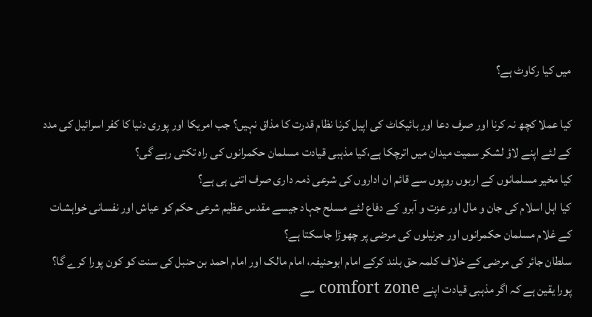میں کیا رکاوٹ ہے؟

کیا عملا کچھ نہ کرنا اور صرف دعا اور بائیکاٹ کی اپیل کرنا نظام قدرت کا مذاق نہیں؟ جب امریکا اور پوری دنیا کا کفر اسرائیل کی مدد کے لئے اپنے لاؤ لشکر سمیت میدان میں اترچکا ہے،کیا مذہبی قیادت مسلمان حکمرانوں کی راہ تکتی رہے گی؟
کیا مخیر مسلمانوں کے اربوں روپوں سے قائم ان اداروں کی شرعی ذمہ داری صرف اتنی ہی ہے؟
کیا اہل اسلام کی جان و مال اور عزت و آبرو کے دفاع لئے مسلح جہاد جیسے مقدس عظیم شرعی حکم کو عیاش اور نفسانی خواہشات کے غلام مسلمان حکمرانوں اور جرنیلوں کی مرضی پر چھوڑا جاسکتا ہے؟
سلطان جائر کی مرضی کے خلاف کلمہ حق بلند کرکے امام ابوحنیفہ، امام مالک اور امام احمد بن حنبل کی سنت کو کون پورا کرے گا؟
پورا یقین ہے کہ اگر مذہبی قیادت اپنے comfort zone سے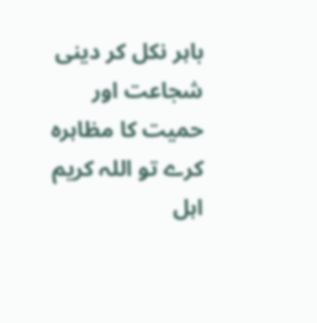باہر نکل کر دینی شجاعت اور حمیت کا مظاہرہ کرے تو اللہ کریم اہل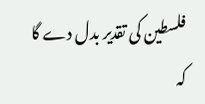فلسطین کی تقدیر بدل دے گا کہ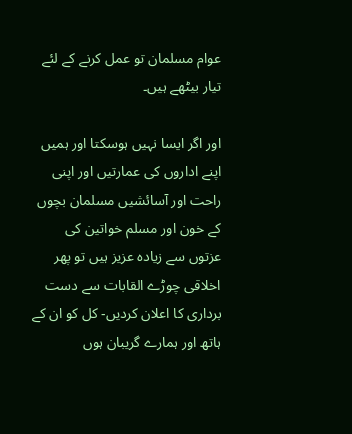عوام مسلمان تو عمل کرنے کے لئے تیار بیٹھے ہیں۔

اور اگر ایسا نہیں ہوسکتا اور ہمیں اپنے اداروں کی عمارتیں اور اپنی راحت اور آسائشیں مسلمان بچوں کے خون اور مسلم خواتین کی عزتوں سے زیادہ عزیز ہیں تو پھر اخلاقی چوڑے القابات سے دست برداری کا اعلان کردیں- کل کو ان کے ہاتھ اور ہمارے گریبان ہوں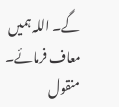گے۔ اللہ ہمیں معاف فرمائے۔  منقول